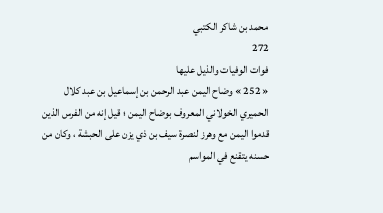محمد بن شاكر الكتبي
272
فوات الوفيات والذيل عليها
« 252 » وضاح اليمن عبد الرحمن بن إسماعيل بن عبد كلال الحميري الخولاني المعروف بوضاح اليمن ؛ قيل إنه من الفرس الذين قدموا اليمن مع وهرز لنصرة سيف بن ذي يزن على الحبشة ، وكان من حسنه يتقنع في المواسم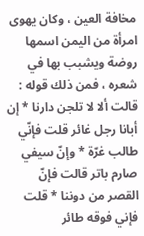مخافة العين ، وكان يهوى امرأة من اليمن اسمها روضة ويشبب بها في شعره ، فمن ذلك قوله : قالت ألا لا تلجن دارنا * إن أبانا رجل غائر قلت فإنّي طالب غرّة * وإنّ سيفي صارم باتر قالت فإنّ القصر من دوننا * قلت فإني فوقه طائر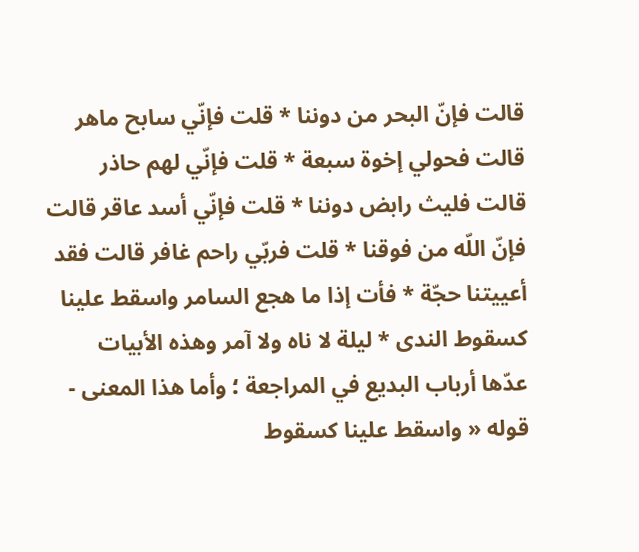قالت فإنّ البحر من دوننا * قلت فإنّي سابح ماهر قالت فحولي إخوة سبعة * قلت فإنّي لهم حاذر قالت فليث رابض دوننا * قلت فإنّي أسد عاقر قالت فإنّ اللّه من فوقنا * قلت فربّي راحم غافر قالت فقد أعييتنا حجّة * فأت إذا ما هجع السامر واسقط علينا كسقوط الندى * ليلة لا ناه ولا آمر وهذه الأبيات عدّها أرباب البديع في المراجعة ؛ وأما هذا المعنى - قوله « واسقط علينا كسقوط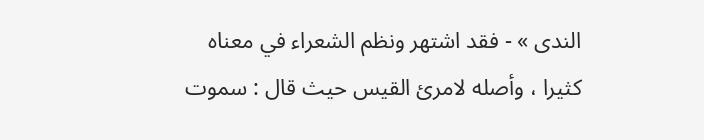الندى » - فقد اشتهر ونظم الشعراء في معناه كثيرا ، وأصله لامرئ القيس حيث قال : سموت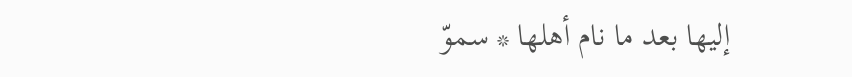إليها بعد ما نام أهلها * سموّ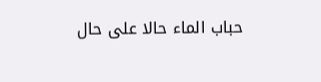حباب الماء حالا على حال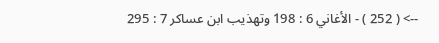--> ( 252 ) - الأغاني 6 : 198 وتهذيب ابن عساكر 7 : 295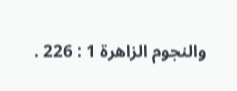والنجوم الزاهرة 1 : 226 .